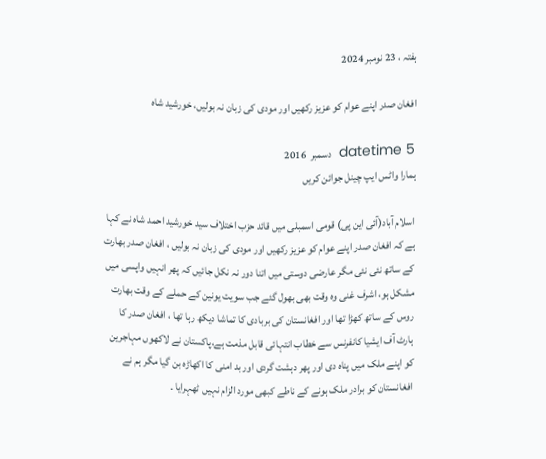ہفتہ ، 23 نومبر 2024

افغان صدر اپنے عوام کو عزیز رکھیں اور مودی کی زبان نہ بولیں، خورشید شاہ

datetime 5  دسمبر  2016
ہمارا واٹس ایپ چینل جوائن کریں

اسلام آباد(آئی این پی) قومی اسمبلی میں قائد حزب اختلاف سید خورشید احمد شاہ نے کہا ہے کہ افغان صدر اپنے عوام کو عزیز رکھیں اور مودی کی زبان نہ بولیں ، افغان صدر بھارت کے ساتھ نئی نئی مگر عارضی دوستی میں اتنا دور نہ نکل جائیں کہ پھر انہیں واپسی میں مشکل ہو، اشرف غنی وہ وقت بھی بھول گئے جب سویت یونین کے حملے کے وقت بھارت روس کے ساتھ کھڑا تھا اور افغانستان کی بربادی کا تماشا دیکھ رہا تھا ، افغان صدر کا ہارٹ آف ایشیا کانفرنس سے خطاب انتہائی قابل مذمت ہے،پاکستان نے لاکھوں مہاجرین کو اپنے ملک میں پناہ دی اور پھر دہشت گردی اور بد امنی کا اکھاڑہ بن گیا مگر ہم نے افغانستان کو برادر ملک ہونے کے ناطے کبھی مورد الزام نہیں ٹھہرایا ۔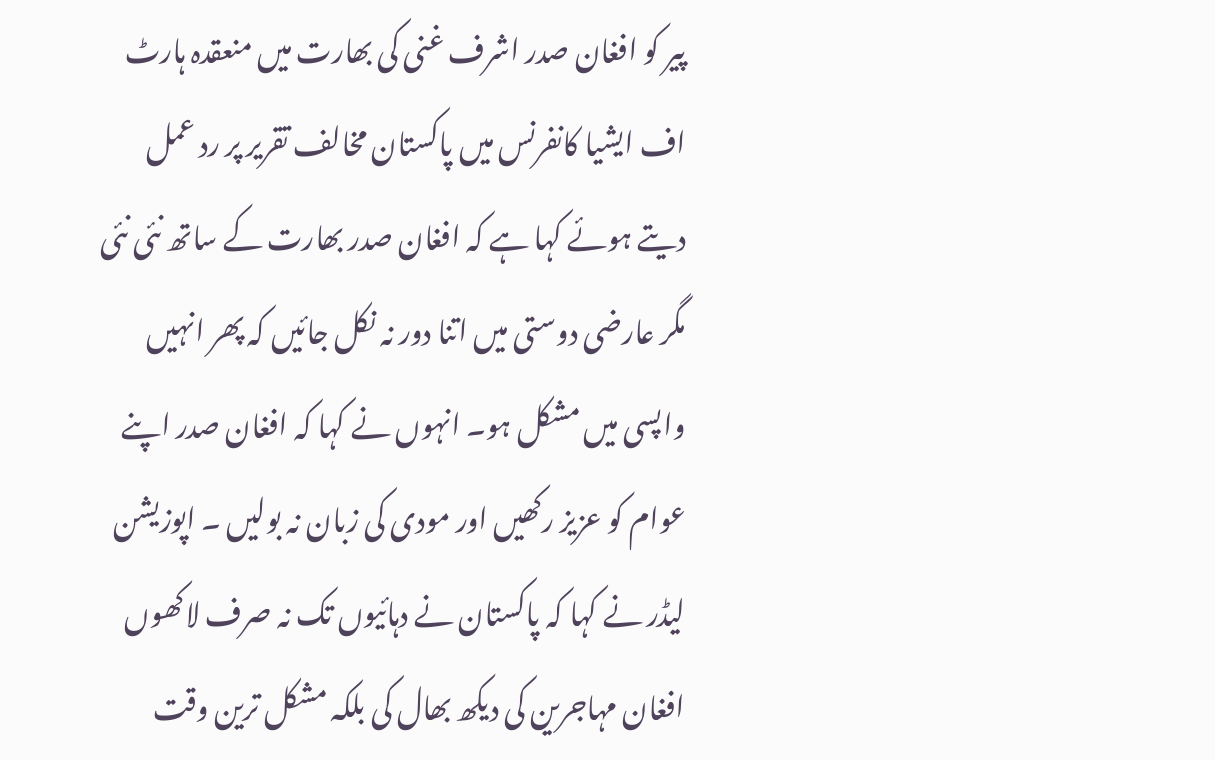پیر کو افغان صدر اشرف غنی کی بھارت میں منعقدہ ہارٹ اف ایشیا کانفرنس میں پاکستان مخالف تقریر پر رد عمل دیتے ہوئے کہا ہے کہ افغان صدر بھارت کے ساتھ نئی نئی مگر عارضی دوستی میں اتنا دور نہ نکل جائیں کہ پھر انہیں واپسی میں مشکل ہو۔ انہوں نے کہا کہ افغان صدر اپنے عوام کو عزیز رکھیں اور مودی کی زبان نہ بولیں ۔ اپوزیشن لیڈر نے کہا کہ پاکستان نے دہائیوں تک نہ صرف لاکھوں افغان مہاجرین کی دیکھ بھال کی بلکہ مشکل ترین وقت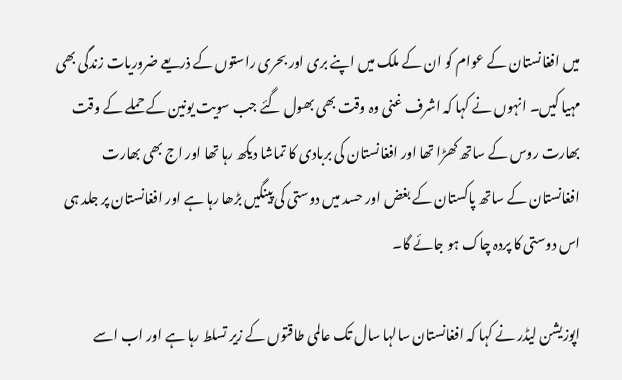میں افغانستان کے عوام کو ان کے ملک میں اپنے بری اور بحری راستوں کے ذریعے ضروریات زندگی بھی مہیا کیں۔ انہوں نے کہا کہ اشرف غنی وہ وقت بھی بھول گئے جب سویت یونین کے حملے کے وقت بھارت روس کے ساتھ کھڑا تھا اور افغانستان کی بربادی کا تماشا دیکھ رہا تھا اور اج بھی بھارت افغانستان کے ساتھ پاکستان کے بغض اور حسد میں دوستی کی پینگیں بڑھا رہا ہے اور افغانستان پر جلد ہی اس دوستی کا پردہ چاک ہو جائے گا۔

اپوزیشن لیڈر نے کہا کہ افغانستان سالہا سال تک عالمی طاقتوں کے زیر تسلط رہا ہے اور اب اسے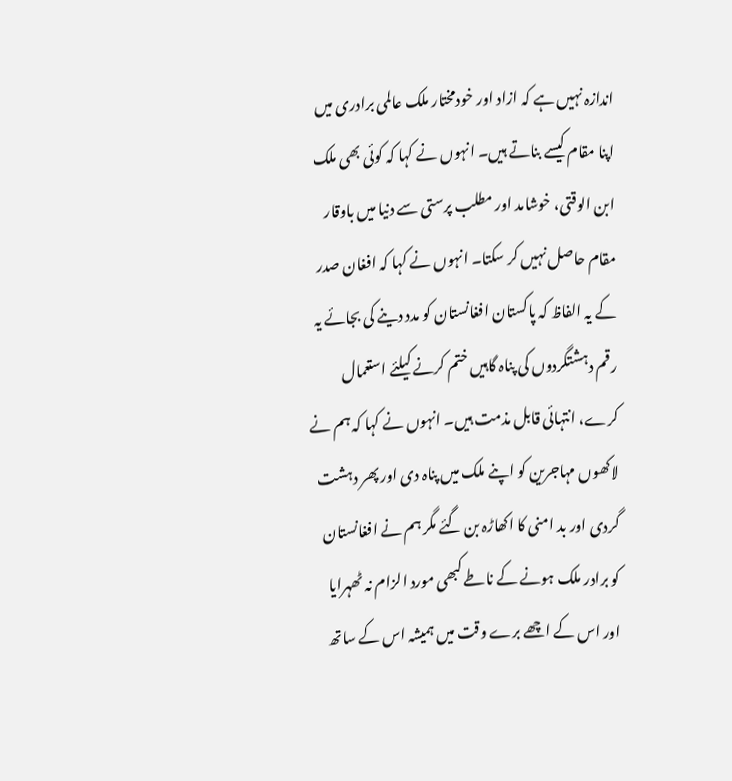اندازہ نہیں ہے کہ ازاد اور خودمختار ملک عالمی برادری میں اپنا مقام کیسے بناتے ہیں۔ انہوں نے کہا کہ کوئی بھی ملک ابن الوقتی، خوشامد اور مطلب پرستی سے دنیا میں باوقار مقام حاصل نہیں کر سکتا۔ انہوں نے کہا کہ افغان صدر کے یہ الفاظ کہ پاکستان افغانستان کو مدد دینے کی بجائے یہ رقم دہشتگردوں کی پناہ گاہیں ختم کرنے کیلئے استعمال کرے، انتہائی قابل مذمت ہیں۔ انہوں نے کہا کہ ہم نے لاکھوں مہاجرین کو اپنے ملک میں پناہ دی اور پھر دہشت گردی اور بد امنی کا اکھاڑہ بن گئے مگر ہم نے افغانستان کو برادر ملک ہونے کے ناطے کبھی مورد الزام نہ ٹھہرایا اور اس کے اچھے برے وقت میں ہمیشہ اس کے ساتھ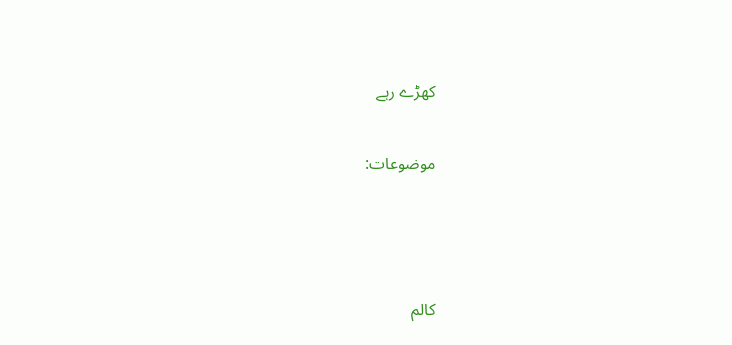کھڑے رہے

موضوعات:



کالم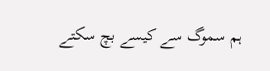ہم سموگ سے کیسے بچ سکتے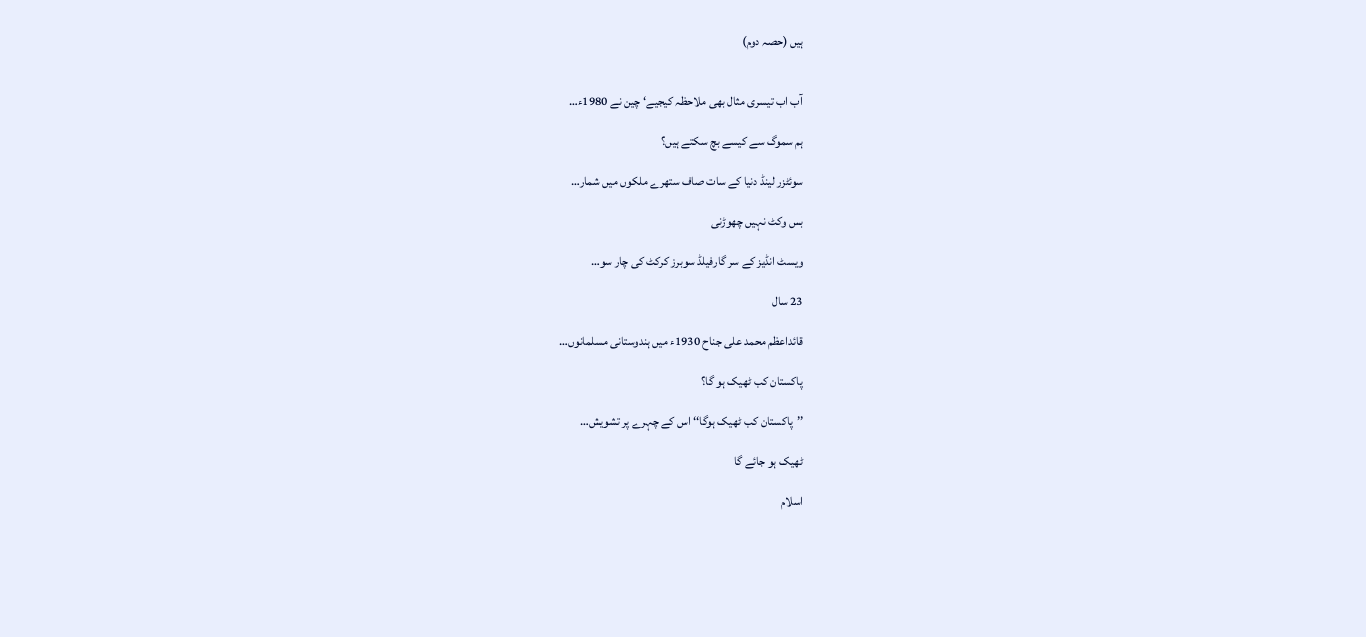ہیں (حصہ دوم)


آب اب تیسری مثال بھی ملاحظہ کیجیے‘ چین نے 1980ء…

ہم سموگ سے کیسے بچ سکتے ہیں؟

سوئٹزر لینڈ دنیا کے سات صاف ستھرے ملکوں میں شمار…

بس وکٹ نہیں چھوڑنی

ویسٹ انڈیز کے سر گارفیلڈ سوبرز کرکٹ کی چار سو…

23 سال

قائداعظم محمد علی جناح 1930ء میں ہندوستانی مسلمانوں…

پاکستان کب ٹھیک ہو گا؟

’’پاکستان کب ٹھیک ہوگا‘‘ اس کے چہرے پر تشویش…

ٹھیک ہو جائے گا

اسلام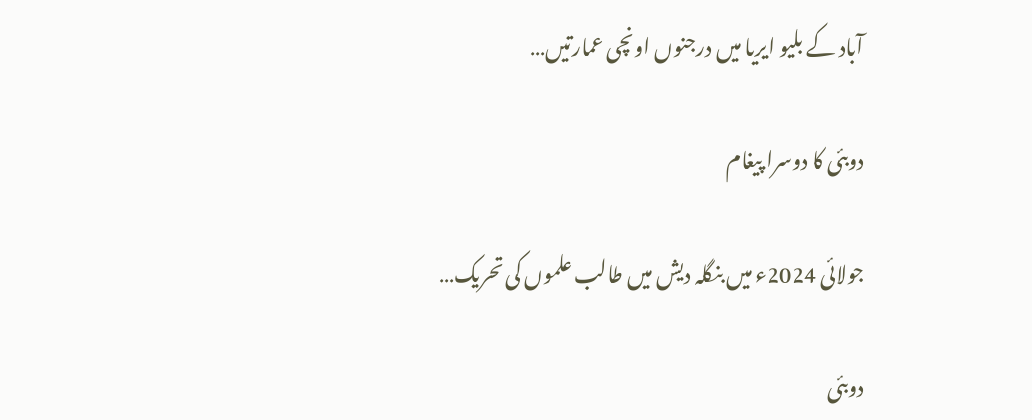آباد کے بلیو ایریا میں درجنوں اونچی عمارتیں…

دوبئی کا دوسرا پیغام

جولائی 2024ء میں بنگلہ دیش میں طالب علموں کی تحریک…

دوبئی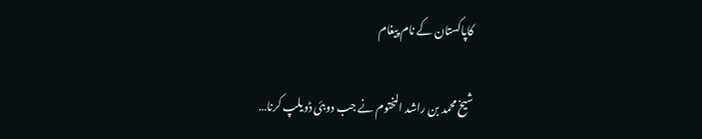کاپاکستان کے نام پیغام

شیخ محمد بن راشد المختوم نے جب دوبئی ڈویلپ کرنا…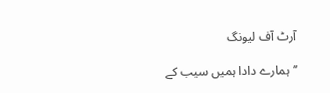آرٹ آف لیونگ

’’ہمارے دادا ہمیں سیب کے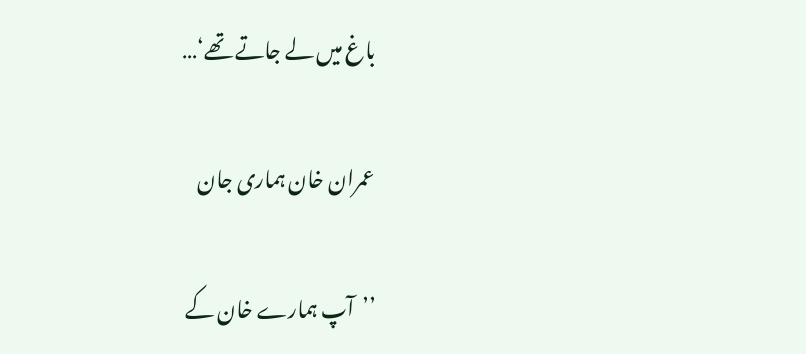باغ میں لے جاتے تھے‘…

عمران خان ہماری جان

’’آپ ہمارے خان کے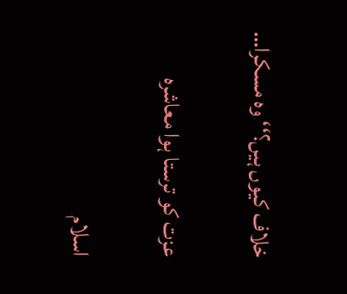خلاف کیوں ہیں؟‘‘ وہ مسکرا…

عزت کو ترستا ہوا معاشرہ

اسلام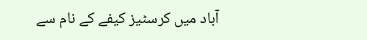آباد میں کرسٹیز کیفے کے نام سے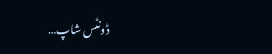ڈونٹس شاپ…